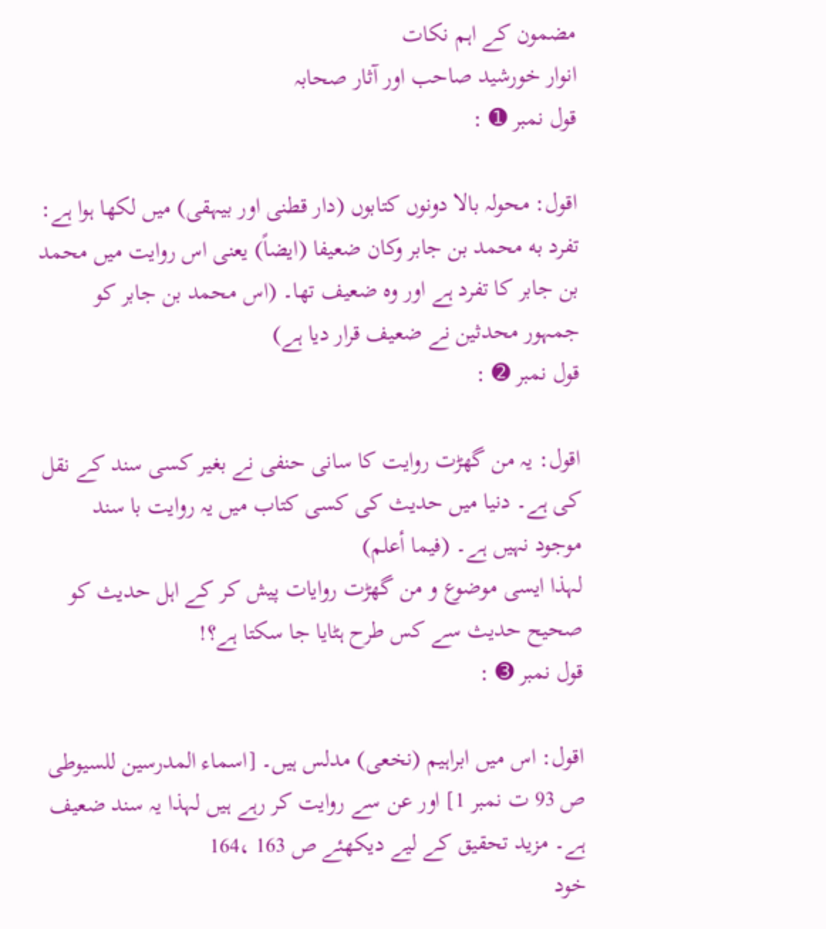مضمون کے اہم نکات
انوار خورشيد صاحب اور آثار صحابہ
قول نمبر ➊ :

اقول: محولہ بالا دونوں کتابوں (دار قطنی اور بیہقی) میں لکھا ہوا ہے:
تفرد به محمد بن جابر وكان ضعيفا (ایضاً) یعنی اس روایت میں محمد بن جابر کا تفرد ہے اور وہ ضعیف تھا۔ (اس محمد بن جابر کو جمہور محدثین نے ضعیف قرار دیا ہے)
قول نمبر ➋ :

اقول: یہ من گھڑت روایت کا سانی حنفی نے بغیر کسی سند کے نقل کی ہے۔ دنیا میں حدیث کی کسی کتاب میں یہ روایت با سند موجود نہیں ہے۔ (فيما أعلم)
لہذا ایسی موضوع و من گھڑت روایات پیش کر کے اہل حدیث کو صحیح حدیث سے کس طرح ہٹایا جا سکتا ہے؟!
قول نمبر ➌ :

اقول: اس میں ابراہیم (نخعی) مدلس ہیں۔ [اسماء المدرسين للسیوطی ص 93 ت نمبر 1] اور عن سے روایت کر رہے ہیں لہذا یہ سند ضعیف ہے۔ مزید تحقیق کے لیے دیکھئے ص 163 ،164
خود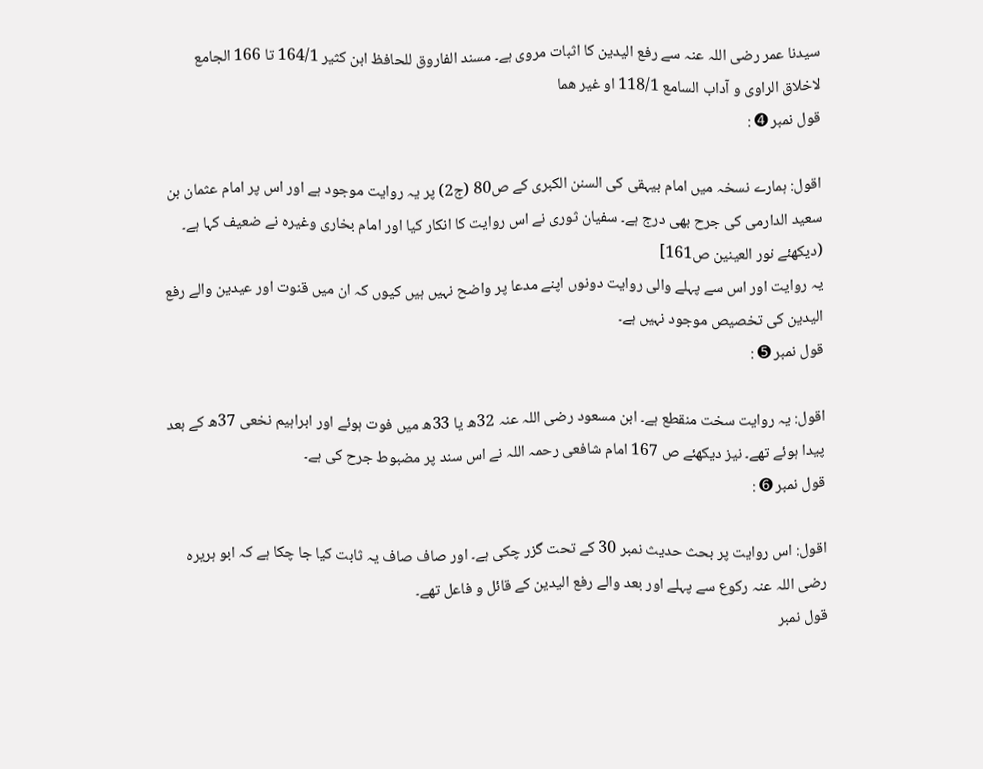سیدنا عمر رضی اللہ عنہ سے رفع الیدین کا اثبات مروی ہے۔ مسند الفاروق للحافظ ابن کثیر 164/1 تا 166 الجامع لاخلاق الراوی و آداب السامع 118/1 او غیر هما
قول نمبر ➍ :

اقول: ہمارے نسخہ میں امام بیہقی کی السنن الکبری کے ص80 (ج2) پر یہ روایت موجود ہے اور اس پر امام عثمان بن سعید الدارمی کی جرح بھی درج ہے۔ سفیان ثوری نے اس روایت کا انکار کیا اور امام بخاری وغیرہ نے ضعیف کہا ہے۔ (دیکھئے نور العینین ص161]
یہ روایت اور اس سے پہلے والی روایت دونوں اپنے مدعا پر واضح نہیں ہیں کیوں کہ ان میں قنوت اور عیدین والے رفع الیدین کی تخصیص موجود نہیں ہے۔
قول نمبر ➎ :

اقول: یہ روایت سخت منقطع ہے۔ ابن مسعود رضی اللہ عنہ 32ھ یا 33ھ میں فوت ہوئے اور ابراہیم نخعی 37ھ کے بعد پیدا ہوئے تھے۔ نیز دیکھئے ص 167 امام شافعی رحمہ اللہ نے اس سند پر مضبوط جرح کی ہے۔
قول نمبر ➏ :

اقول: اس روایت پر بحث حدیث نمبر 30 کے تحت گزر چکی ہے۔ اور صاف صاف یہ ثابت کیا جا چکا ہے کہ ابو ہریرہ رضی اللہ عنہ رکوع سے پہلے اور بعد والے رفع الیدین کے قائل و فاعل تھے۔
قول نمبر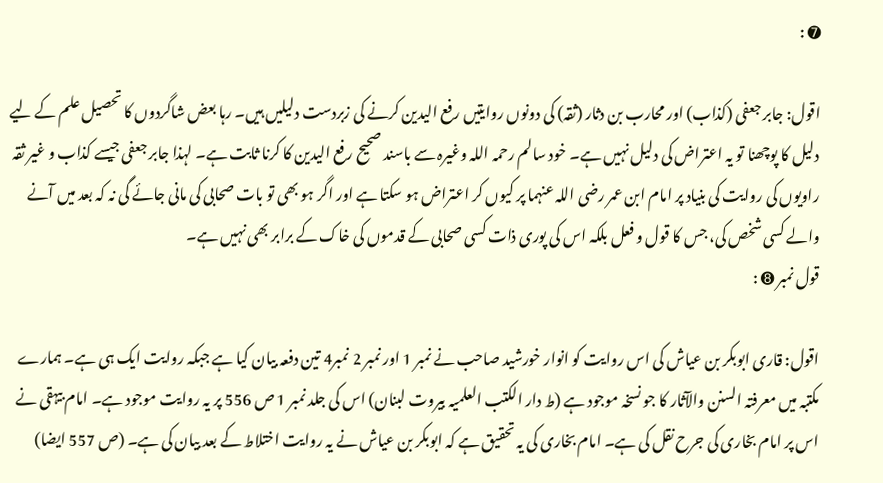➐ :

اقول: جابر جعفی (کذاب) اور محارب بن دثار (ثقہ) کی دونوں روایتیں رفع الیدین کرنے کی زبردست دلیلیں ہیں۔ رہا بعض شاگردوں کا تحصیل علم کے لیے دلیل کا پوچھنا تو یہ اعتراض کی دلیل نہیں ہے۔ خود سالم رحمہ اللہ وغیرہ سے باسند صحیح رفع الیدین کا کرنا ثابت ہے۔ لہذا جابر جعفی جیسے کذاب و غیر ثقہ راویوں کی روایت کی بنیاد پر امام ابن عمر رضی اللہ عنہما پر کیوں کر اعتراض ہو سکتا ہے اور اگر ہو بھی تو بات صحابی کی مانی جائے گی نہ کہ بعد میں آنے والے کسی شخص کی، جس کا قول و فعل بلکہ اس کی پوری ذات کسی صحابی کے قدموں کی خاک کے برابر بھی نہیں ہے۔
قول نمبر ➑ :

اقول: قاری ابوبکر بن عیاش کی اس روایت کو انوار خورشید صاحب نے نمبر 1 اور نمبر 2 نمبر4 تین دفعہ بیان کیا ہے جبکہ روایت ایک ہی ہے۔ ہمارے مکتبہ میں معرفتہ السنن والآثار کا جو نسخہ موجود ہے (ط دار الکتب العلمیہ بیروت لبنان) اس کی جلد نمبر 1 ص 556 پر یہ روایت موجود ہے۔ امام بیہقی نے اس پر امام بخاری کی جرح نقل کی ہے۔ امام بخاری کی یہ تحقیق ہے کہ ابوبکر بن عیاش نے یہ روایت اختلاط کے بعد بیان کی ہے۔ (ص 557 ایضا)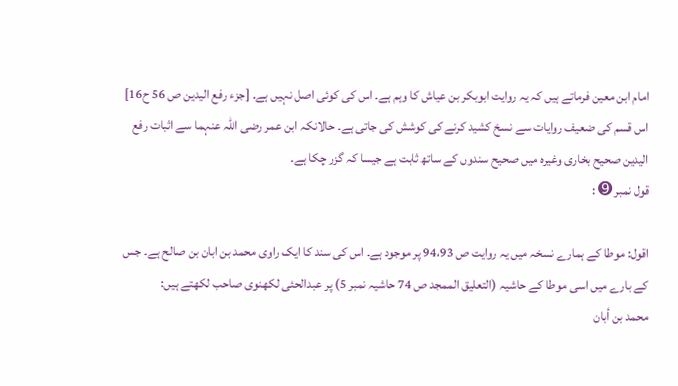امام ابن معین فرماتے ہیں کہ یہ روایت ابوبکر بن عیاش کا وہم ہے۔ اس کی کوئی اصل نہیں ہے۔ [جزء رفع الیدین ص 56 ح16]
اس قسم کی ضعیف روایات سے نسخ کشید کرنے کی کوشش کی جاتی ہے۔ حالانکہ ابن عمر رضی اللہ عنہما سے اثبات رفع الیدین صحیح بخاری وغیرہ میں صحیح سندوں کے ساتھ ثابت ہے جیسا کہ گزر چکا ہے۔
قول نمبر ➒ :

اقول: موطا کے ہمارے نسخہ میں یہ روایت ص 94،93 پر موجود ہے۔ اس کی سند کا ایک راوی محمد بن ابان بن صالح ہے۔ جس کے بارے میں اسی موطا کے حاشیہ (التعلیق الممجد ص 74 حاشیہ نمبر 5) پر عبدالحئی لکھنوی صاحب لکھتے ہیں:
محمد بن أبان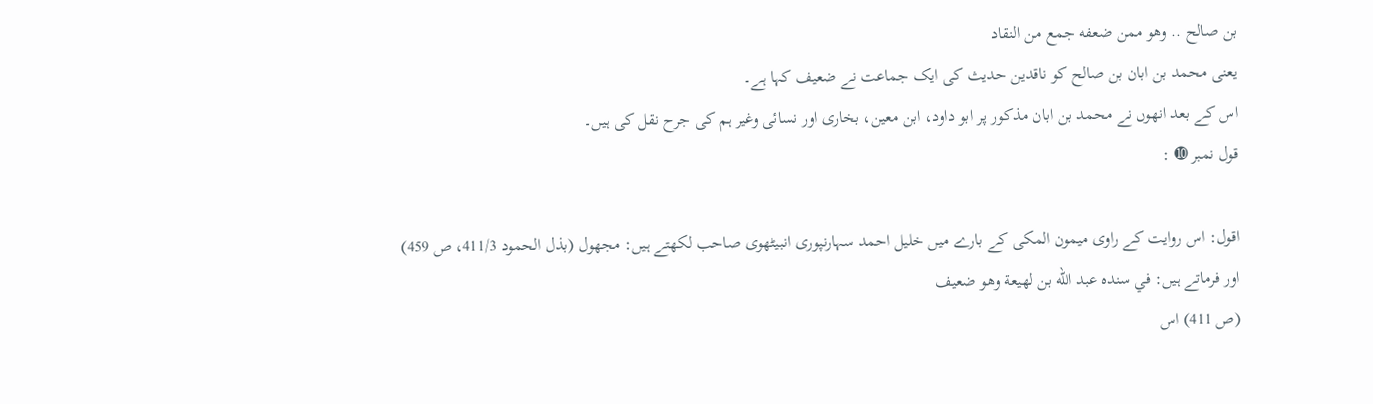بن صالح .. وهو ممن ضعفه جمع من النقاد
یعنی محمد بن ابان بن صالح کو ناقدین حدیث کی ایک جماعت نے ضعیف کہا ہے۔
اس کے بعد انھوں نے محمد بن ابان مذکور پر ابو داود، ابن معین، بخاری اور نسائی وغیر ہم کی جرح نقل کی ہیں۔
قول نمبر ➓ :

اقول: اس روایت کے راوی میمون المکی کے بارے میں خلیل احمد سہارنپوری انبیٹھوی صاحب لکھتے ہیں: مجهول (بذل الحمود 411/3، ص 459)
اور فرماتے ہیں: في سنده عبد الله بن لهيعة وهو ضعيف
(ص 411) اس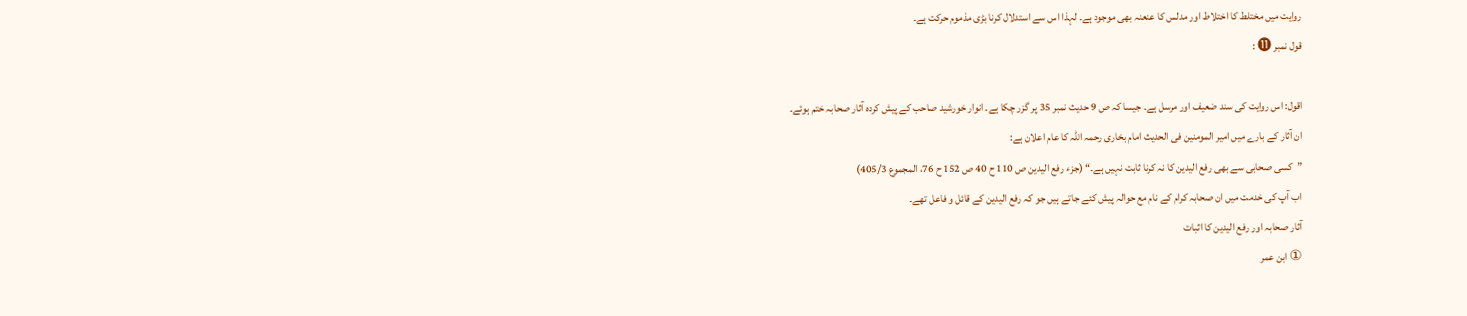روایت میں مختلط کا اختلاط اور مدلس کا عنعنہ بھی موجود ہے۔ لہذا اس سے استدلال کرنا بڑی مذموم حرکت ہے۔
قول نمبر ⓫ :

اقول: اس روایت کی سند ضعیف اور مرسل ہے۔ جیسا کہ ص 9 حدیث نمبر 35 پر گزر چکا ہے۔ انوار خورشید صاحب کے پیش کردہ آثار صحابہ ختم ہوئے۔
ان آثار کے بارے میں امیر المومنین فی الحدیث امام بخاری رحمہ اللہ کا عام اعلان ہے:
”کسی صحابی سے بھی رفع الیدین کا نہ کرنا ثابت نہیں ہے۔“ (جزء رفع الیدین ص 110 ح 40 ص 152 ح 76، المجموع 405/3)
اب آپ کی خدمت میں ان صحابہ کرام کے نام مع حوالہ پیش کئے جاتے ہیں جو کہ رفع الیدین کے قائل و فاعل تھے۔
آثار صحابہ اور رفع الیدین کا اثبات
① ابن عمر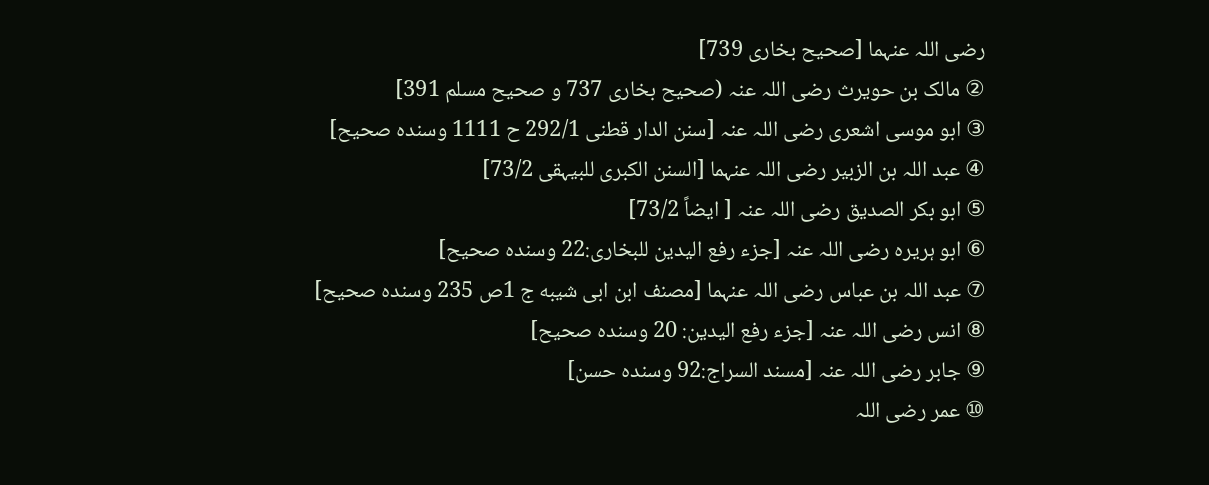رضی اللہ عنہما [صحیح بخاری 739]
② مالک بن حویرث رضی اللہ عنہ (صحیح بخاری 737 و صحیح مسلم 391]
③ ابو موسی اشعری رضی اللہ عنہ [سنن الدار قطنی 292/1 ح 1111 وسندہ صحیح]
④ عبد اللہ بن الزبیر رضی اللہ عنہما [السنن الکبری للبیہقی 73/2]
⑤ ابو بکر الصدیق رضی اللہ عنہ [ ایضاً 73/2]
⑥ ابو ہریرہ رضی اللہ عنہ [جزء رفع الیدین للبخاری:22 وسندہ صحیح]
⑦ عبد اللہ بن عباس رضی اللہ عنہما [مصنف ابن ابی شیبه ج 1ص 235 وسندہ صحیح]
⑧ انس رضی اللہ عنہ [جزء رفع الیدین: 20 وسندہ صحیح]
⑨ جابر رضی اللہ عنہ [مسند السراج:92 وسندہ حسن]
⑩ عمر رضی اللہ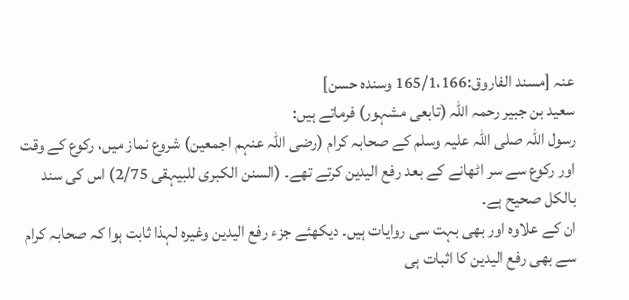عنہ [مسند الفاروق:165/1،166 وسندہ حسن]
سعید بن جبیر رحمہ اللہ (تابعی مشہور) فرماتے ہیں:
رسول اللہ صلی اللہ علیہ وسلم کے صحابہ کرام (رضی اللہ عنہم اجمعین) شروع نماز میں، رکوع کے وقت اور رکوع سے سر اٹھانے کے بعد رفع الیدین کرتے تھے۔ (السنن الکبری للبیہقی 2/75) اس کی سند بالکل صحیح ہے۔
ان کے علاوہ اور بھی بہت سی روایات ہیں۔ دیکھئے جزء رفع الیدین وغیرہ لہذا ثابت ہوا کہ صحابہ کرام سے بھی رفع الیدین کا اثبات ہی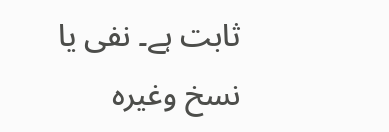ثابت ہے۔ نفی یا نسخ وغیرہ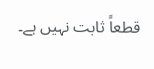قطعاً ثابت نہیں ہے۔